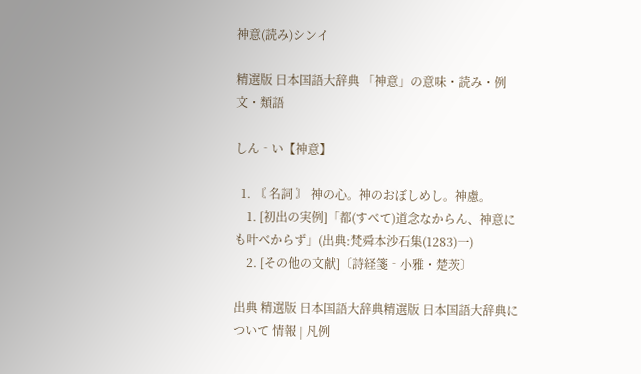神意(読み)シンイ

精選版 日本国語大辞典 「神意」の意味・読み・例文・類語

しん‐い【神意】

  1. 〘 名詞 〙 神の心。神のおぼしめし。神慮。
    1. [初出の実例]「都(すべて)道念なからん、神意にも叶べからず」(出典:梵舜本沙石集(1283)一)
    2. [その他の文献]〔詩経箋‐小雅・楚茨〕

出典 精選版 日本国語大辞典精選版 日本国語大辞典について 情報 | 凡例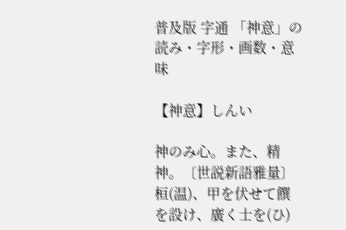普及版 字通 「神意」の読み・字形・画数・意味

【神意】しんい

神のみ心。また、精神。〔世説新語雅量〕桓(温)、甲を伏せて饌を設け、廣く士を(ひ)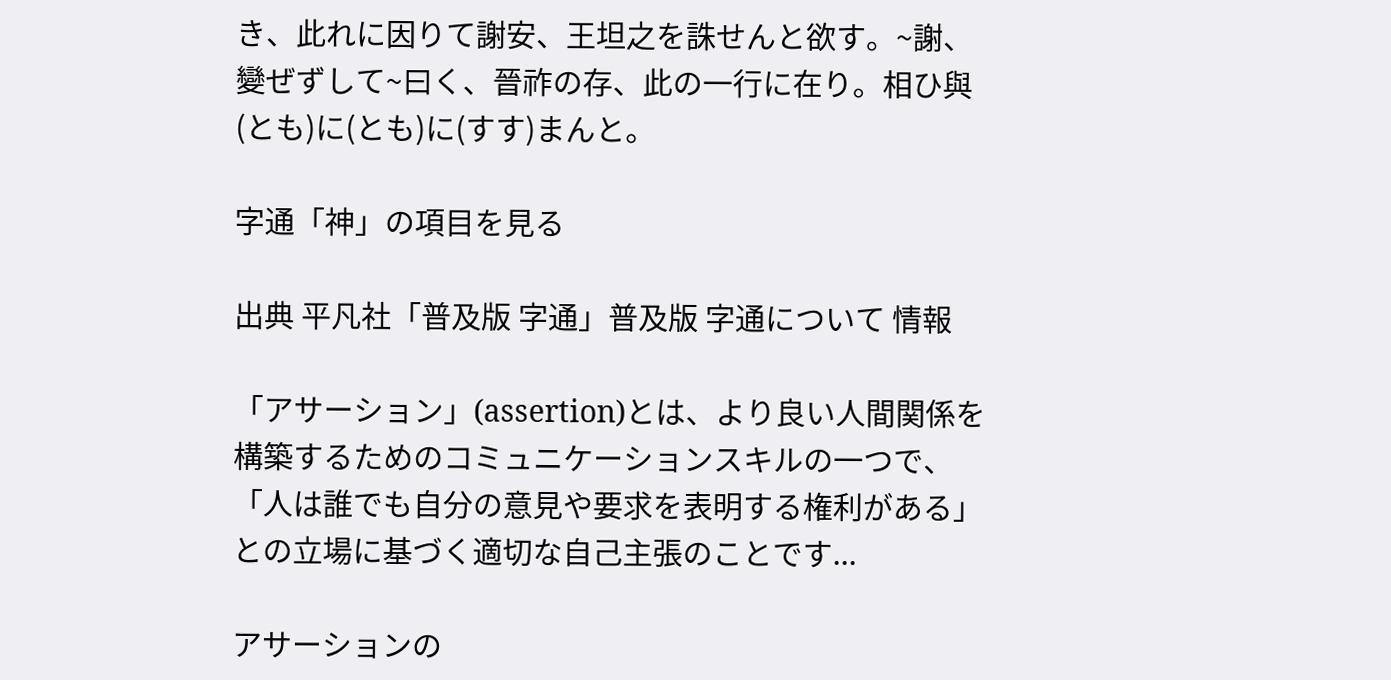き、此れに因りて謝安、王坦之を誅せんと欲す。~謝、變ぜずして~曰く、晉祚の存、此の一行に在り。相ひ與(とも)に(とも)に(すす)まんと。

字通「神」の項目を見る

出典 平凡社「普及版 字通」普及版 字通について 情報

「アサーション」(assertion)とは、より良い人間関係を構築するためのコミュニケーションスキルの一つで、「人は誰でも自分の意見や要求を表明する権利がある」との立場に基づく適切な自己主張のことです...

アサーションの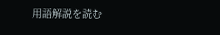用語解説を読む